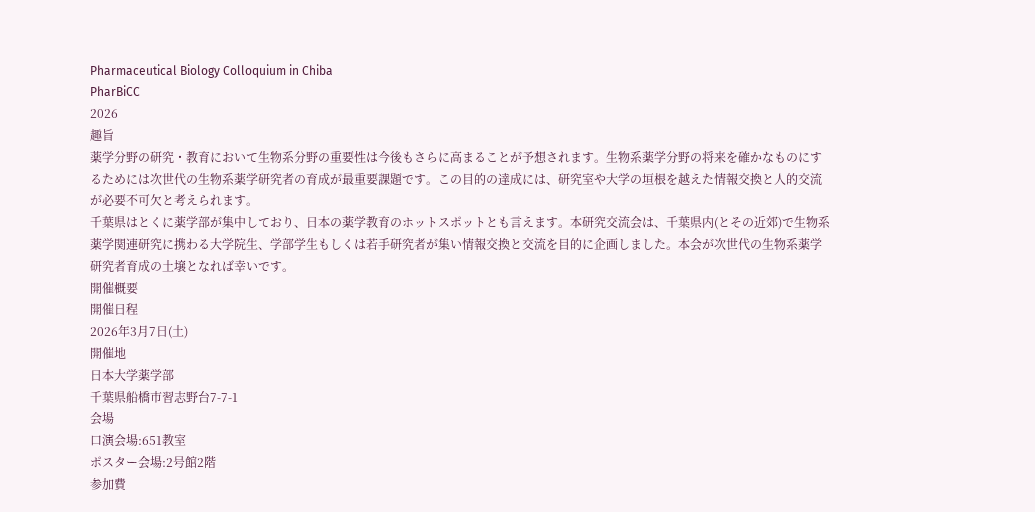Pharmaceutical Biology Colloquium in Chiba
PharBiCC
2026
趣旨
薬学分野の研究・教育において生物系分野の重要性は今後もさらに高まることが予想されます。生物系薬学分野の将来を確かなものにするためには次世代の生物系薬学研究者の育成が最重要課題です。この目的の達成には、研究室や大学の垣根を越えた情報交換と人的交流が必要不可欠と考えられます。
千葉県はとくに薬学部が集中しており、日本の薬学教育のホットスポットとも言えます。本研究交流会は、千葉県内(とその近郊)で生物系薬学関連研究に携わる大学院生、学部学生もしくは若手研究者が集い情報交換と交流を目的に企画しました。本会が次世代の生物系薬学研究者育成の土壌となれば幸いです。
開催概要
開催日程
2026年3月7日(土)
開催地
日本大学薬学部
千葉県船橋市習志野台7-7-1
会場
口演会場:651教室
ポスター会場:2号館2階
参加費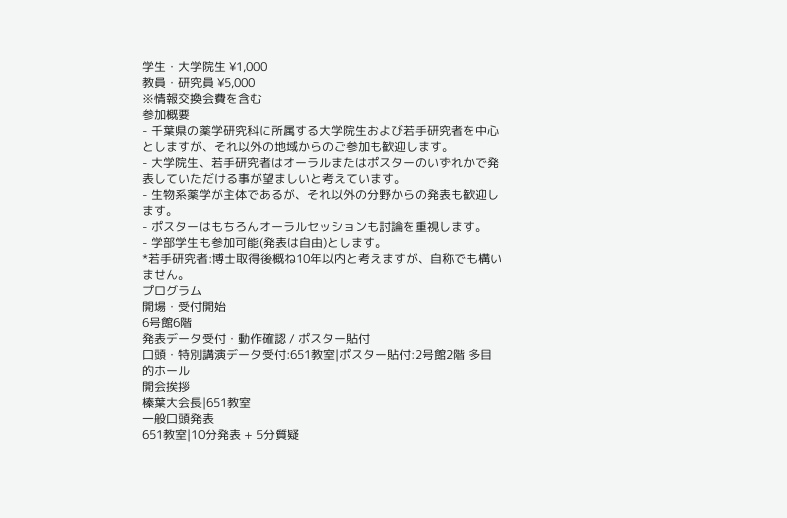学生・大学院生 ¥1,000
教員・研究員 ¥5,000
※情報交換会費を含む
参加概要
- 千葉県の薬学研究科に所属する大学院生および若手研究者を中心としますが、それ以外の地域からのご参加も歓迎します。
- 大学院生、若手研究者はオーラルまたはポスターのいずれかで発表していただける事が望ましいと考えています。
- 生物系薬学が主体であるが、それ以外の分野からの発表も歓迎します。
- ポスターはもちろんオーラルセッションも討論を重視します。
- 学部学生も参加可能(発表は自由)とします。
*若手研究者:博士取得後概ね10年以内と考えますが、自称でも構いません。
プログラム
開場・受付開始
6号館6階
発表データ受付・動作確認 / ポスター貼付
口頭・特別講演データ受付:651教室|ポスター貼付:2号館2階 多目的ホール
開会挨拶
榛葉大会長|651教室
一般口頭発表
651教室|10分発表 + 5分質疑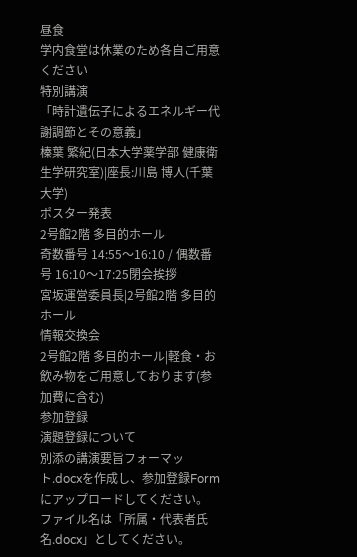昼食
学内食堂は休業のため各自ご用意ください
特別講演
「時計遺伝子によるエネルギー代謝調節とその意義」
榛葉 繁紀(日本大学薬学部 健康衛生学研究室)|座長:川島 博人(千葉大学)
ポスター発表
2号館2階 多目的ホール
奇数番号 14:55〜16:10 / 偶数番号 16:10〜17:25閉会挨拶
宮坂運営委員長|2号館2階 多目的ホール
情報交換会
2号館2階 多目的ホール|軽食・お飲み物をご用意しております(参加費に含む)
参加登録
演題登録について
別添の講演要旨フォーマット.docxを作成し、参加登録Formにアップロードしてください。
ファイル名は「所属・代表者氏名.docx」としてください。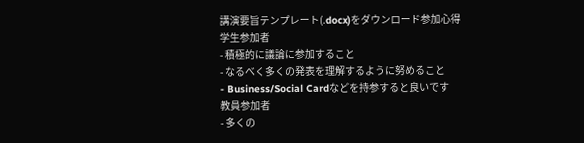講演要旨テンプレート(.docx)をダウンロード参加心得
学生参加者
- 積極的に議論に参加すること
- なるべく多くの発表を理解するように努めること
- Business/Social Cardなどを持参すると良いです
教員参加者
- 多くの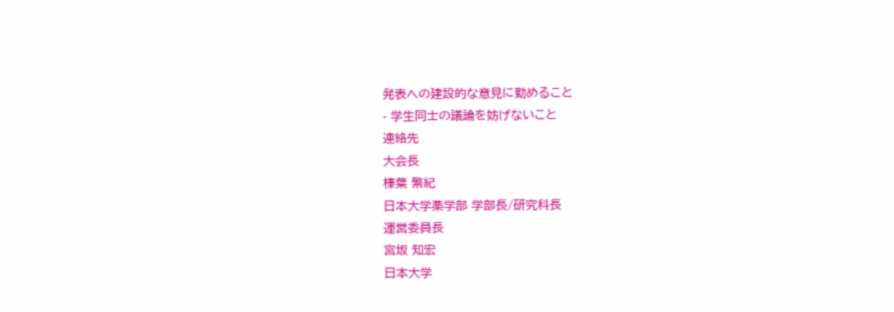発表への建設的な意見に勤めること
- 学生同士の議論を妨げないこと
連絡先
大会長
榛葉 繁紀
日本大学薬学部 学部長/研究科長
運営委員長
宮坂 知宏
日本大学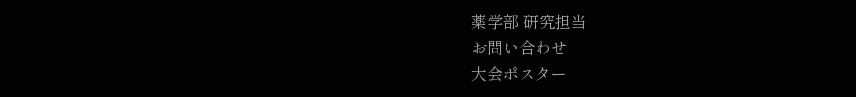薬学部 研究担当
お問い合わせ
大会ポスター